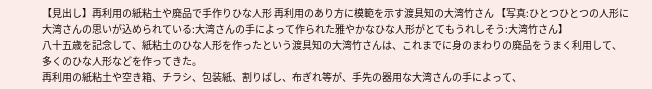【見出し】再利用の紙粘土や廃品で手作りひな人形 再利用のあり方に模範を示す渡具知の大湾竹さん 【写真:ひとつひとつの人形に大湾さんの思いが込められている:大湾さんの手によって作られた雅やかなひな人形がとてもうれしそう:大湾竹さん】
八十五歳を記念して、紙粘土のひな人形を作ったという渡具知の大湾竹さんは、これまでに身のまわりの廃品をうまく利用して、多くのひな人形などを作ってきた。
再利用の紙粘土や空き箱、チラシ、包装紙、割りばし、布ぎれ等が、手先の器用な大湾さんの手によって、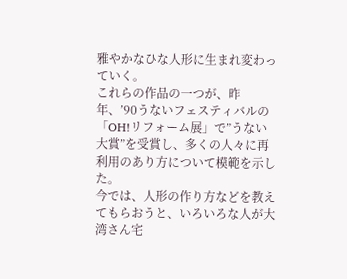雅やかなひな人形に生まれ変わっていく。
これらの作品の一つが、昨年、’90うないフェスティバルの「OH!リフォーム展」で”うない大賞”を受賞し、多くの人々に再利用のあり方について模範を示した。
今では、人形の作り方などを教えてもらおうと、いろいろな人が大湾さん宅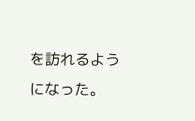を訪れるようになった。